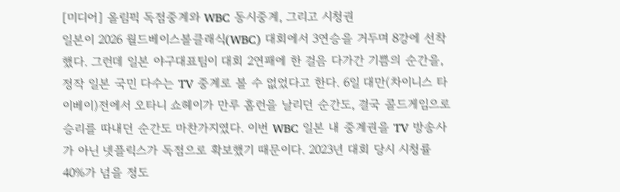[미디어] 올림픽 독점중계와 WBC 동시중계, 그리고 시청권
일본이 2026 월드베이스볼클래식(WBC) 대회에서 3연승을 거두며 8강에 선착했다. 그런데 일본 야구대표팀이 대회 2연패에 한 걸음 다가간 기쁨의 순간을, 정작 일본 국민 다수는 TV 중계로 볼 수 없었다고 한다. 6일 대만(차이니스 타이베이)전에서 오타니 쇼헤이가 만루 홈런을 날리던 순간도, 결국 콜드게임으로 승리를 따내던 순간도 마찬가지였다. 이번 WBC 일본 내 중계권을 TV 방송사가 아닌 넷플릭스가 독점으로 확보했기 때문이다. 2023년 대회 당시 시청률 40%가 넘을 정도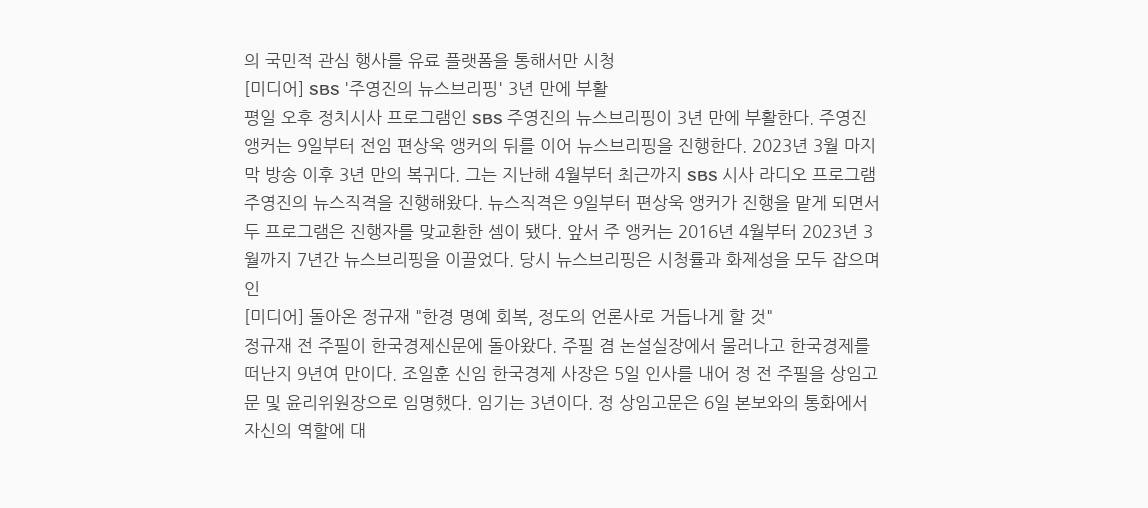의 국민적 관심 행사를 유료 플랫폼을 통해서만 시청
[미디어] SBS '주영진의 뉴스브리핑' 3년 만에 부활
평일 오후 정치시사 프로그램인 SBS 주영진의 뉴스브리핑이 3년 만에 부활한다. 주영진 앵커는 9일부터 전임 편상욱 앵커의 뒤를 이어 뉴스브리핑을 진행한다. 2023년 3월 마지막 방송 이후 3년 만의 복귀다. 그는 지난해 4월부터 최근까지 SBS 시사 라디오 프로그램 주영진의 뉴스직격을 진행해왔다. 뉴스직격은 9일부터 편상욱 앵커가 진행을 맡게 되면서 두 프로그램은 진행자를 맞교환한 셈이 됐다. 앞서 주 앵커는 2016년 4월부터 2023년 3월까지 7년간 뉴스브리핑을 이끌었다. 당시 뉴스브리핑은 시청률과 화제성을 모두 잡으며 인
[미디어] 돌아온 정규재 "한경 명예 회복, 정도의 언론사로 거듭나게 할 것"
정규재 전 주필이 한국경제신문에 돌아왔다. 주필 겸 논설실장에서 물러나고 한국경제를 떠난지 9년여 만이다. 조일훈 신임 한국경제 사장은 5일 인사를 내어 정 전 주필을 상임고문 및 윤리위원장으로 임명했다. 임기는 3년이다. 정 상임고문은 6일 본보와의 통화에서 자신의 역할에 대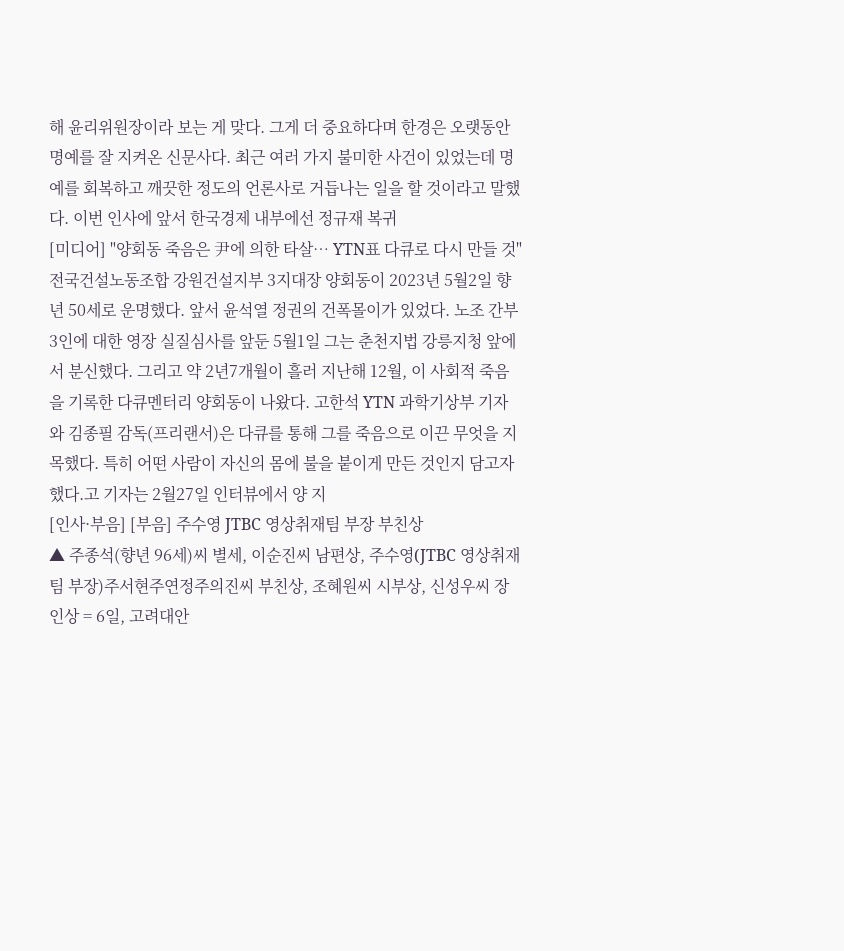해 윤리위원장이라 보는 게 맞다. 그게 더 중요하다며 한경은 오랫동안 명예를 잘 지켜온 신문사다. 최근 여러 가지 불미한 사건이 있었는데 명예를 회복하고 깨끗한 정도의 언론사로 거듭나는 일을 할 것이라고 말했다. 이번 인사에 앞서 한국경제 내부에선 정규재 복귀
[미디어] "양회동 죽음은 尹에 의한 타살… YTN표 다큐로 다시 만들 것"
전국건설노동조합 강원건설지부 3지대장 양회동이 2023년 5월2일 향년 50세로 운명했다. 앞서 윤석열 정권의 건폭몰이가 있었다. 노조 간부 3인에 대한 영장 실질심사를 앞둔 5월1일 그는 춘천지법 강릉지청 앞에서 분신했다. 그리고 약 2년7개월이 흘러 지난해 12월, 이 사회적 죽음을 기록한 다큐멘터리 양회동이 나왔다. 고한석 YTN 과학기상부 기자와 김종필 감독(프리랜서)은 다큐를 통해 그를 죽음으로 이끈 무엇을 지목했다. 특히 어떤 사람이 자신의 몸에 불을 붙이게 만든 것인지 담고자 했다.고 기자는 2월27일 인터뷰에서 양 지
[인사·부음] [부음] 주수영 JTBC 영상취재팀 부장 부친상
▲ 주종석(향년 96세)씨 별세, 이순진씨 남편상, 주수영(JTBC 영상취재팀 부장)주서현주연정주의진씨 부친상, 조혜원씨 시부상, 신성우씨 장인상 = 6일, 고려대안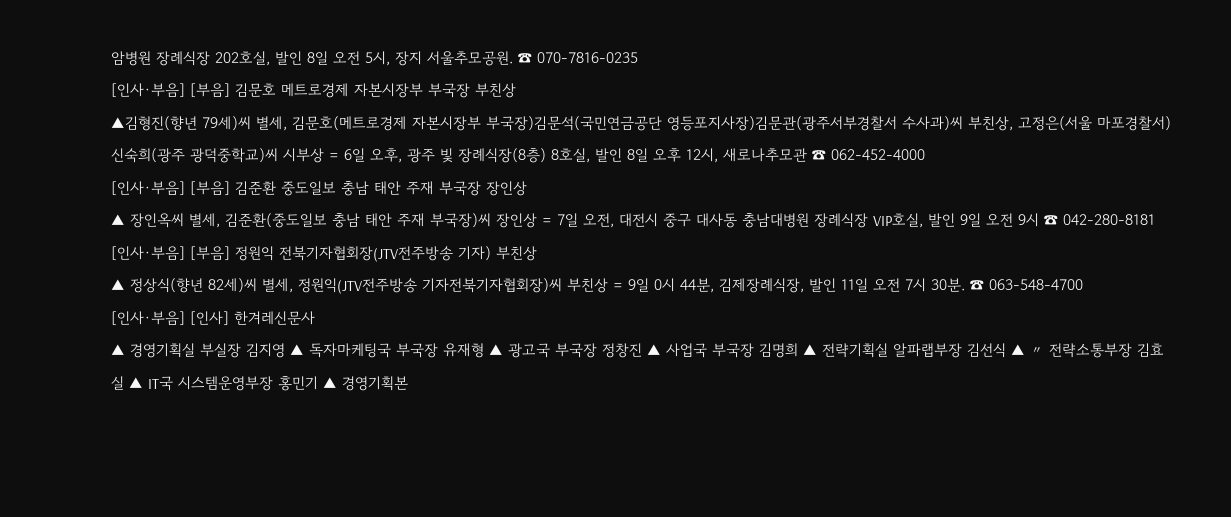암병원 장례식장 202호실, 발인 8일 오전 5시, 장지 서울추모공원. ☎ 070-7816-0235
[인사·부음] [부음] 김문호 메트로경제 자본시장부 부국장 부친상
▲김형진(향년 79세)씨 별세, 김문호(메트로경제 자본시장부 부국장)김문석(국민연금공단 영등포지사장)김문관(광주서부경찰서 수사과)씨 부친상, 고정은(서울 마포경찰서)신숙희(광주 광덕중학교)씨 시부상 = 6일 오후, 광주 빛 장례식장(8층) 8호실, 발인 8일 오후 12시, 새로나추모관 ☎ 062-452-4000
[인사·부음] [부음] 김준환 중도일보 충남 태안 주재 부국장 장인상
▲ 장인옥씨 별세, 김준환(중도일보 충남 태안 주재 부국장)씨 장인상 = 7일 오전, 대전시 중구 대사동 충남대병원 장례식장 VIP호실, 발인 9일 오전 9시 ☎ 042-280-8181
[인사·부음] [부음] 정원익 전북기자협회장(JTV전주방송 기자) 부친상
▲ 정상식(향년 82세)씨 별세, 정원익(JTV전주방송 기자전북기자협회장)씨 부친상 = 9일 0시 44분, 김제장례식장, 발인 11일 오전 7시 30분. ☎ 063-548-4700
[인사·부음] [인사] 한겨레신문사
▲ 경영기획실 부실장 김지영 ▲ 독자마케팅국 부국장 유재형 ▲ 광고국 부국장 정창진 ▲ 사업국 부국장 김명희 ▲ 전략기획실 알파랩부장 김선식 ▲ 〃 전략소통부장 김효실 ▲ IT국 시스템운영부장 홍민기 ▲ 경영기획본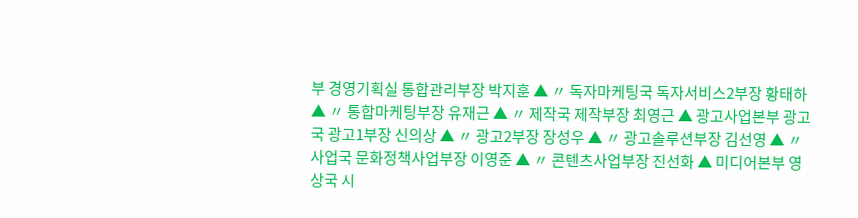부 경영기획실 통합관리부장 박지훈 ▲ 〃 독자마케팅국 독자서비스2부장 황태하 ▲ 〃 통합마케팅부장 유재근 ▲ 〃 제작국 제작부장 최영근 ▲ 광고사업본부 광고국 광고1부장 신의상 ▲ 〃 광고2부장 장성우 ▲ 〃 광고솔루션부장 김선영 ▲ 〃 사업국 문화정책사업부장 이영준 ▲ 〃 콘텐츠사업부장 진선화 ▲ 미디어본부 영상국 시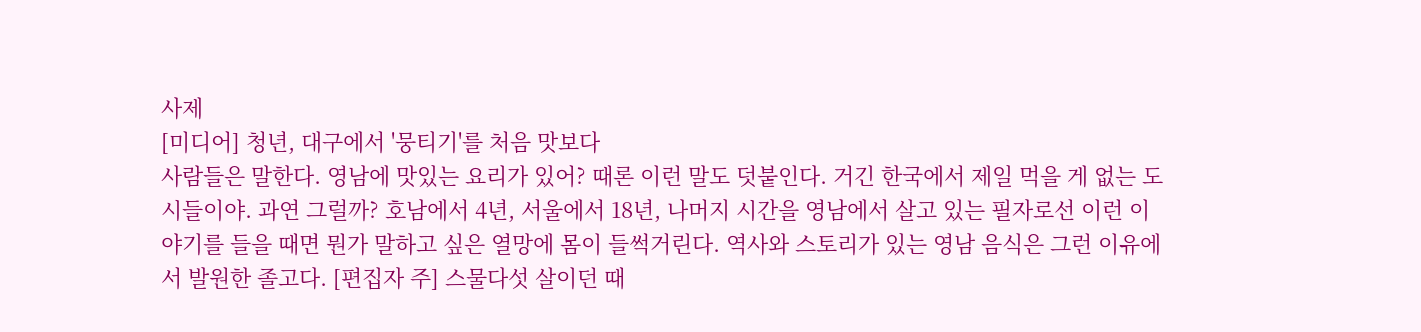사제
[미디어] 청년, 대구에서 '뭉티기'를 처음 맛보다
사람들은 말한다. 영남에 맛있는 요리가 있어? 때론 이런 말도 덧붙인다. 거긴 한국에서 제일 먹을 게 없는 도시들이야. 과연 그럴까? 호남에서 4년, 서울에서 18년, 나머지 시간을 영남에서 살고 있는 필자로선 이런 이야기를 들을 때면 뭔가 말하고 싶은 열망에 몸이 들썩거린다. 역사와 스토리가 있는 영남 음식은 그런 이유에서 발원한 졸고다. [편집자 주] 스물다섯 살이던 때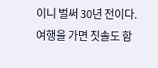이니 벌써 30년 전이다. 여행을 가면 칫솔도 함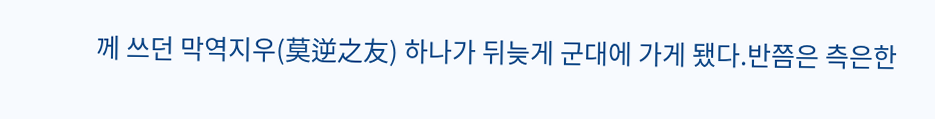께 쓰던 막역지우(莫逆之友) 하나가 뒤늦게 군대에 가게 됐다.반쯤은 측은한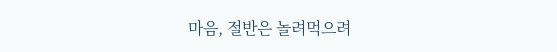마음, 절반은 놀려먹으려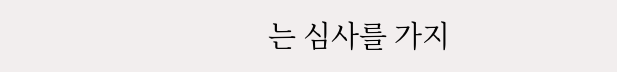는 심사를 가지